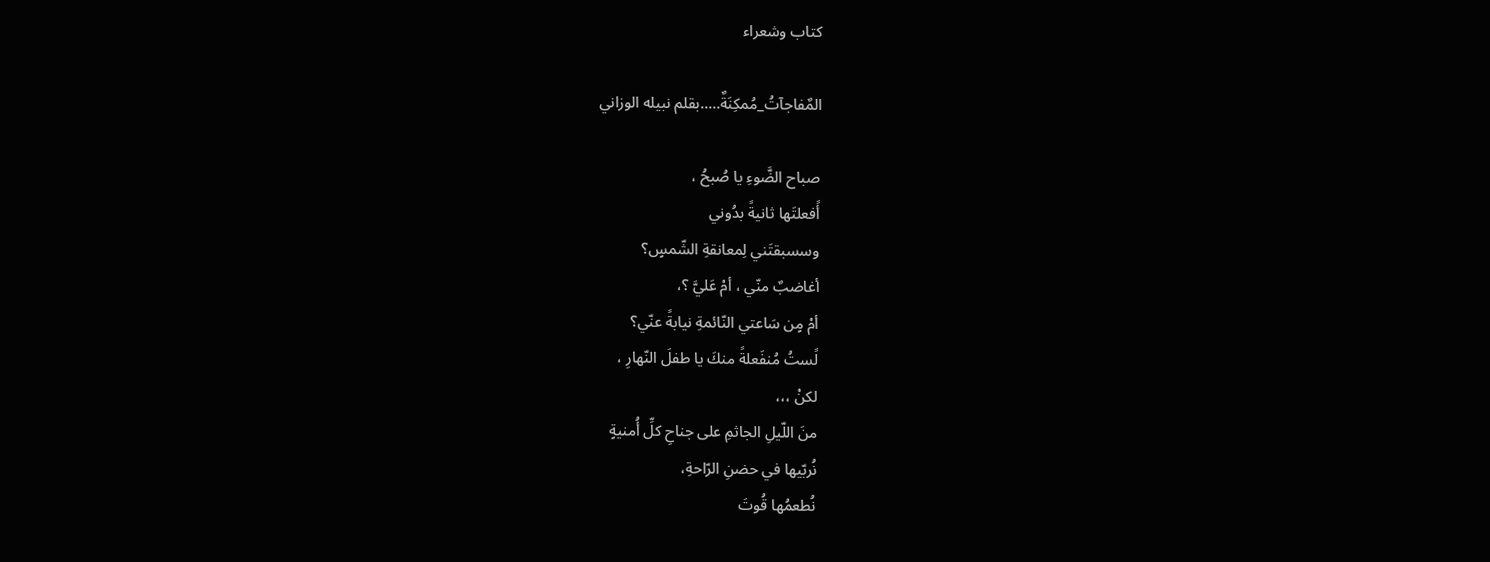كتاب وشعراء

المٌفاجآتُ_مُمكِنَةٌ…..بقلم نبيله الوزاني

صباح الضَّوءِ يا صُبحُ ،
أًفعلتَها ثانيةً بدُوني
وسسبقتَني لِمعانقةِ الشّمسٍ؟
أغاضبٌ منّي ، أمْ عَليَّ ؟،
أمْ مٍن سَاعتي النّائمةِ نيابةً عنّي؟
لًستُ مُنفَعلةً منكَ يا طفلَ النّهارِ ،
لكنْ ،،،
منَ اللّيلِ الجاثمِ على جناحِ كلِّ أُمنيةٍ
نُربّيها في حضنِ الرّاحةِ،
نُطعمُها قُوتَ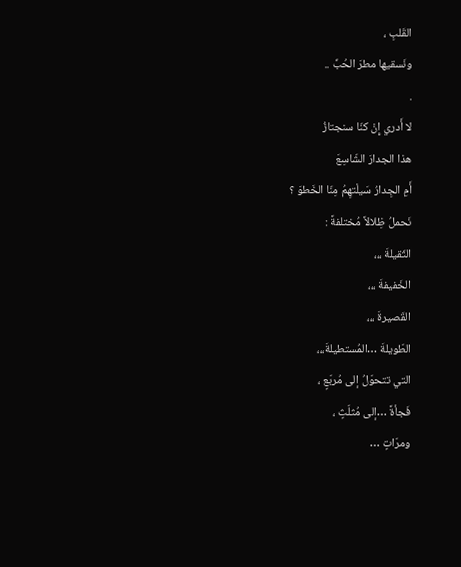القَلبِ ،
ونَسقيها مطرَ الحُبِّ ..
.
لا أَدري إِنْ كنّا سنجتازُ
هذا الجدارَ الشّاسِعَ
أَمِ الجِدارُ سَيلْتهِمُ مِنّا الخَطوَ ؟
نَحملُ ظِلالاً مُختلفةً :
الثّقيلةَ ،،،
الخَفيفةَ ،،،
القَصيرةَ ،،،
الطّويلةَ …المُستطيلةَ،،،
التي تتحوّلُ إلى مُربّعٍ ،
فَجأةً …إلى مُثلّثٍ ،
ومرّاتٍ …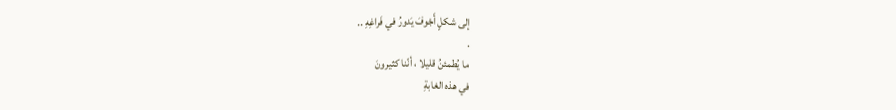إلى شكلٍ أَجْوفَ يَدورُ في فَراغِهِ ..
.
ما يُطمئنُ قليلا ، أنّنا كثيرونَ
في هذه الغابةِ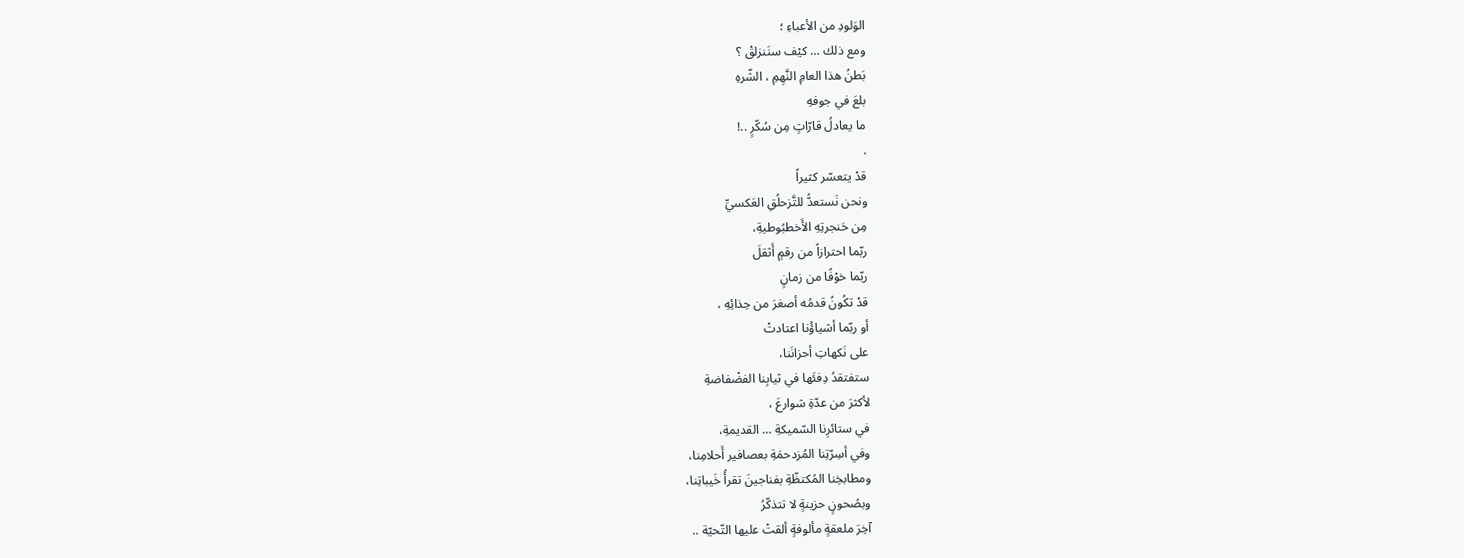الوَلودِ من الأعباءِ ؛
ومع ذلك … كيْف سنَنزلقْ ؟
بَطنُ هذا العامِ النَّهِمِ ، الشّرهِ
بلعَ في جوفهِ
ما يعادلُ قارّاتٍ مِن سُكّرٍ ..!
.
قدْ يتعسّر كثيراً
ونحن نَستعدُّ للتَّزحلُقِ العَكسيِّ
مِن حَنجرتِهِ الأَخطبُوطيةِ،
ربّما احترازاً من رقمٍ أَثقلَ
ربّما خوْفًا من زمانٍ
قدْ تكُونُ قدمُه أصغرَ من حِذائِهِ ،
أو ربّما أشياؤُنا اعتادتْ
على نَكهاتِ أحزانَنا،
ستفتقدُ دِفئَها في ثيابِنا الفضْفاضةِ
لأكثرَ من عدّةِ شوارعَ ،
في ستائرِنا السّميكةِ … القديمةِ،
وفي أسِرّتِنا المُزدحمَةِ بعصافير أَحلامِنا،
ومطابخِنا المُكتظّةِ بفناجينَ تقرأُ خَيباتِنا،
وبصُحونٍ حزينةٍ لا تتذكّرُ
آخِرَ ملعقةٍ مألوفةٍ ألقتْ عليها التّحيّة ..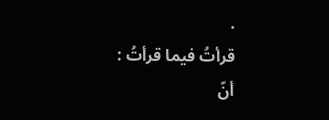.
قرأتُ فيما قرأتُ :
أنّ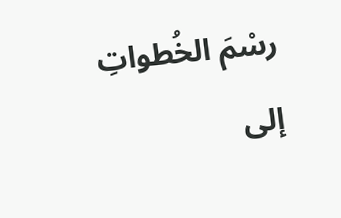رسْمَ الخُطواتِ إلى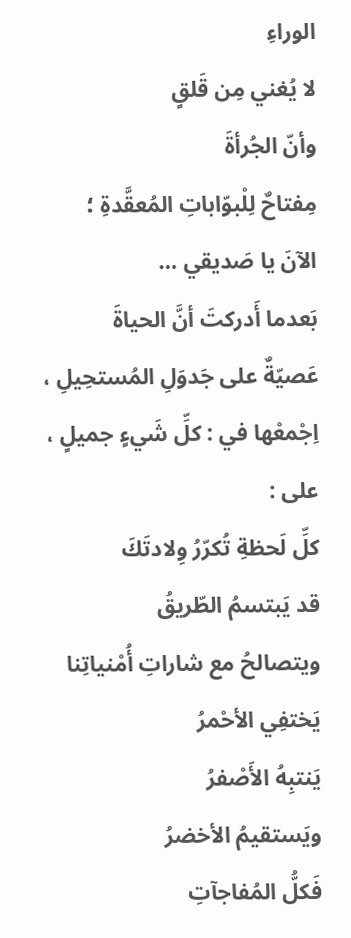الوراءِ
لا يُغني مِن قَلقٍ
وأنّ الجُرأةَ
مِفتاحٌ لِلْبوّاباتِ المُعقَّدةِ ؛
الآنَ يا صَديقي …
بَعدما أَدركتَ أنَّ الحياةَ
عَصيّةٌ على جَدوَلِ المُستحِيلِ ،
اِجْمعْها في : كلِّ شَيءٍ جميلٍ ،
على :
كلِّ لَحظةِ تُكرّرُ وِلادتَكَ
قد يَبتسمُ الطّريقُ
ويتصالحُ مع شاراتِ أُمْنياتِنا
يَختفِي الأحْمرُ
يَنتبِهُ الأَصْفرُ
ويَستقيمُ الأخضرُ
فَكلُّ المُفاجآتِ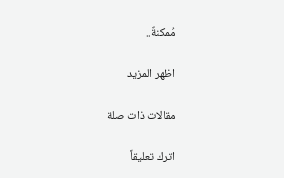مُمكنةٌ..

اظهر المزيد

مقالات ذات صلة

اترك تعليقاً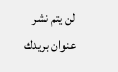لن يتم نشر عنوان بريدك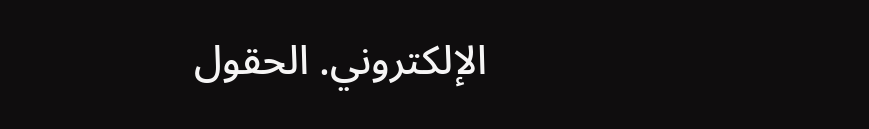الإلكتروني. الحقول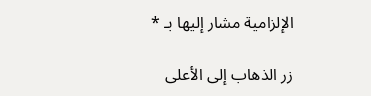الإلزامية مشار إليها بـ *

زر الذهاب إلى الأعلى